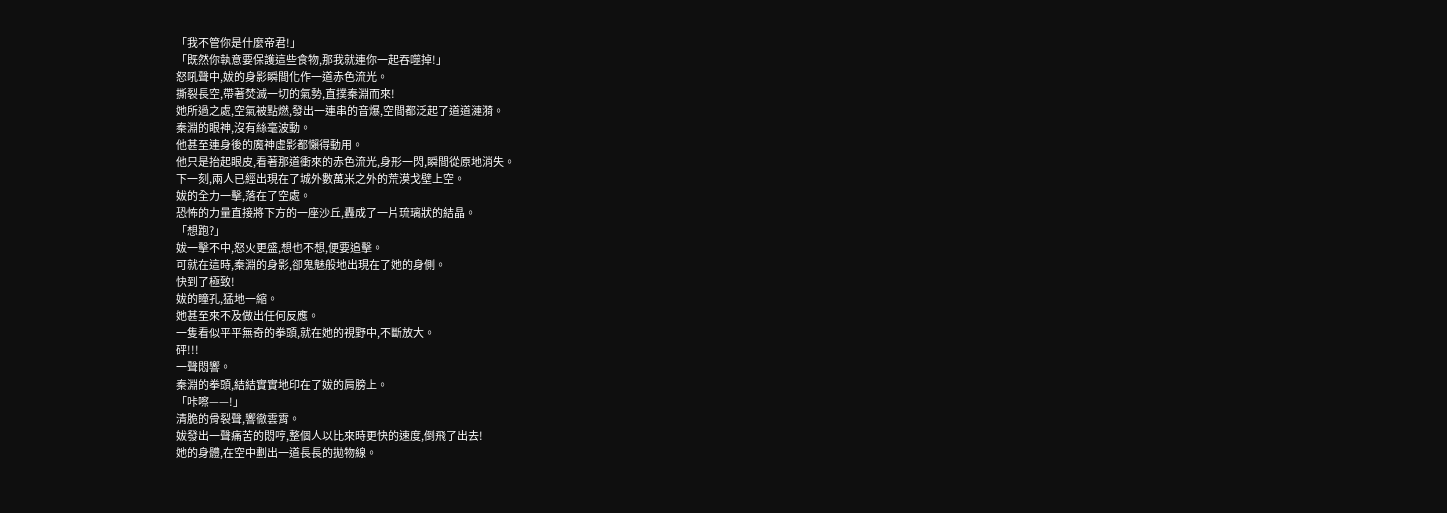「我不管你是什麼帝君!」
「既然你執意要保護這些食物,那我就連你一起吞噬掉!」
怒吼聲中,妭的身影瞬間化作一道赤色流光。
撕裂長空,帶著焚滅一切的氣勢,直撲秦淵而來!
她所過之處,空氣被點燃,發出一連串的音爆,空間都泛起了道道漣漪。
秦淵的眼神,沒有絲毫波動。
他甚至連身後的魔神虛影都懶得動用。
他只是抬起眼皮,看著那道衝來的赤色流光,身形一閃,瞬間從原地消失。
下一刻,兩人已經出現在了城外數萬米之外的荒漠戈壁上空。
妭的全力一擊,落在了空處。
恐怖的力量直接將下方的一座沙丘,轟成了一片琉璃狀的結晶。
「想跑?」
妭一擊不中,怒火更盛,想也不想,便要追擊。
可就在這時,秦淵的身影,卻鬼魅般地出現在了她的身側。
快到了極致!
妭的瞳孔,猛地一縮。
她甚至來不及做出任何反應。
一隻看似平平無奇的拳頭,就在她的視野中,不斷放大。
砰!!!
一聲悶響。
秦淵的拳頭,結結實實地印在了妭的肩膀上。
「咔嚓——!」
清脆的骨裂聲,響徹雲霄。
妭發出一聲痛苦的悶哼,整個人以比來時更快的速度,倒飛了出去!
她的身體,在空中劃出一道長長的拋物線。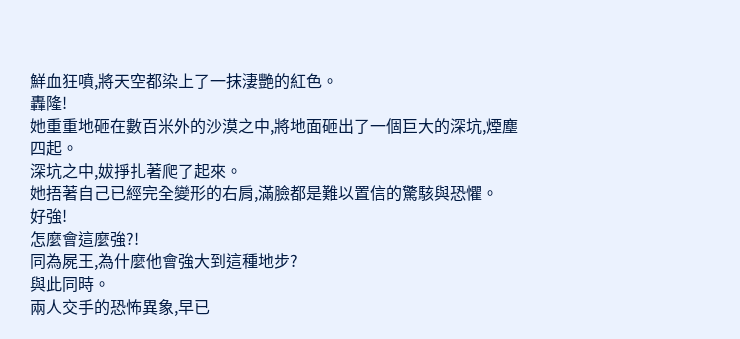鮮血狂噴,將天空都染上了一抹淒艷的紅色。
轟隆!
她重重地砸在數百米外的沙漠之中,將地面砸出了一個巨大的深坑,煙塵四起。
深坑之中,妭掙扎著爬了起來。
她捂著自己已經完全變形的右肩,滿臉都是難以置信的驚駭與恐懼。
好強!
怎麼會這麼強?!
同為屍王,為什麼他會強大到這種地步?
與此同時。
兩人交手的恐怖異象,早已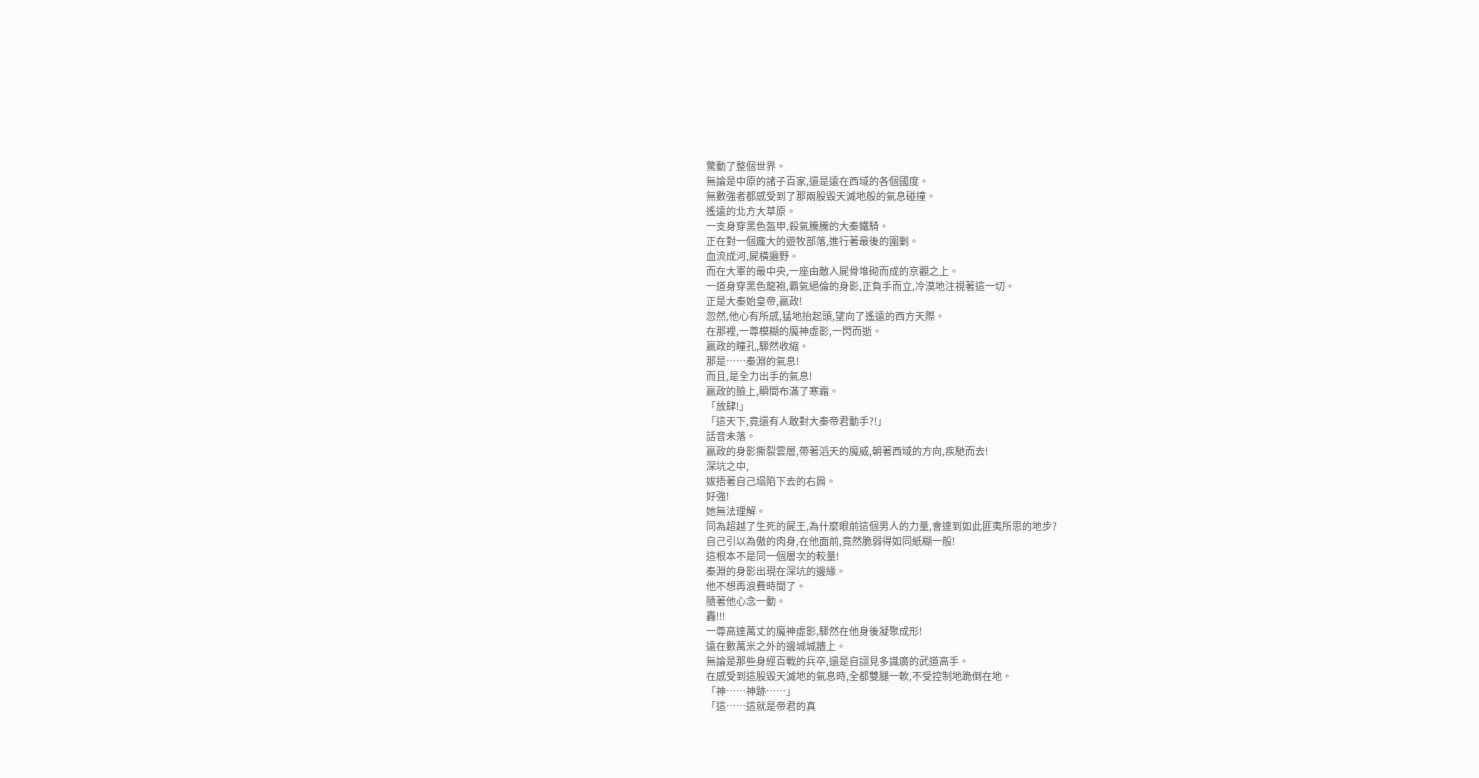驚動了整個世界。
無論是中原的諸子百家,還是遠在西域的各個國度。
無數強者都感受到了那兩股毀天滅地般的氣息碰撞。
遙遠的北方大草原。
一支身穿黑色盔甲,殺氣騰騰的大秦鐵騎。
正在對一個龐大的遊牧部落,進行著最後的圍剿。
血流成河,屍橫遍野。
而在大軍的最中央,一座由敵人屍骨堆砌而成的京觀之上。
一道身穿黑色龍袍,霸氣絕倫的身影,正負手而立,冷漠地注視著這一切。
正是大秦始皇帝,嬴政!
忽然,他心有所感,猛地抬起頭,望向了遙遠的西方天際。
在那裡,一尊模糊的魔神虛影,一閃而逝。
嬴政的瞳孔,驟然收縮。
那是……秦淵的氣息!
而且,是全力出手的氣息!
嬴政的臉上,瞬間布滿了寒霜。
「放肆!」
「這天下,竟還有人敢對大秦帝君動手?!」
話音未落。
嬴政的身影撕裂雲層,帶著滔天的魔威,朝著西域的方向,疾馳而去!
深坑之中,
妭捂著自己塌陷下去的右肩。
好強!
她無法理解。
同為超越了生死的屍王,為什麼眼前這個男人的力量,會達到如此匪夷所思的地步?
自己引以為傲的肉身,在他面前,竟然脆弱得如同紙糊一般!
這根本不是同一個層次的較量!
秦淵的身影出現在深坑的邊緣。
他不想再浪費時間了。
隨著他心念一動。
轟!!!
一尊高達萬丈的魔神虛影,驟然在他身後凝聚成形!
遠在數萬米之外的邊城城牆上。
無論是那些身經百戰的兵卒,還是自詡見多識廣的武道高手。
在感受到這股毀天滅地的氣息時,全都雙腿一軟,不受控制地跪倒在地。
「神……神跡……」
「這……這就是帝君的真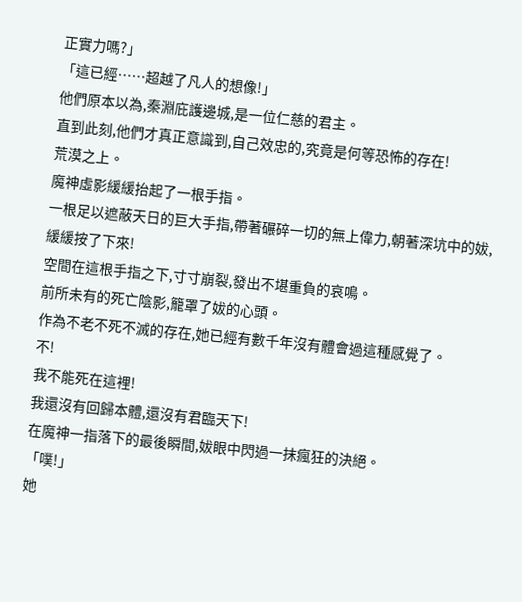正實力嗎?」
「這已經……超越了凡人的想像!」
他們原本以為,秦淵庇護邊城,是一位仁慈的君主。
直到此刻,他們才真正意識到,自己效忠的,究竟是何等恐怖的存在!
荒漠之上。
魔神虛影緩緩抬起了一根手指。
一根足以遮蔽天日的巨大手指,帶著碾碎一切的無上偉力,朝著深坑中的妭,緩緩按了下來!
空間在這根手指之下,寸寸崩裂,發出不堪重負的哀鳴。
前所未有的死亡陰影,籠罩了妭的心頭。
作為不老不死不滅的存在,她已經有數千年沒有體會過這種感覺了。
不!
我不能死在這裡!
我還沒有回歸本體,還沒有君臨天下!
在魔神一指落下的最後瞬間,妭眼中閃過一抹瘋狂的決絕。
「噗!」
她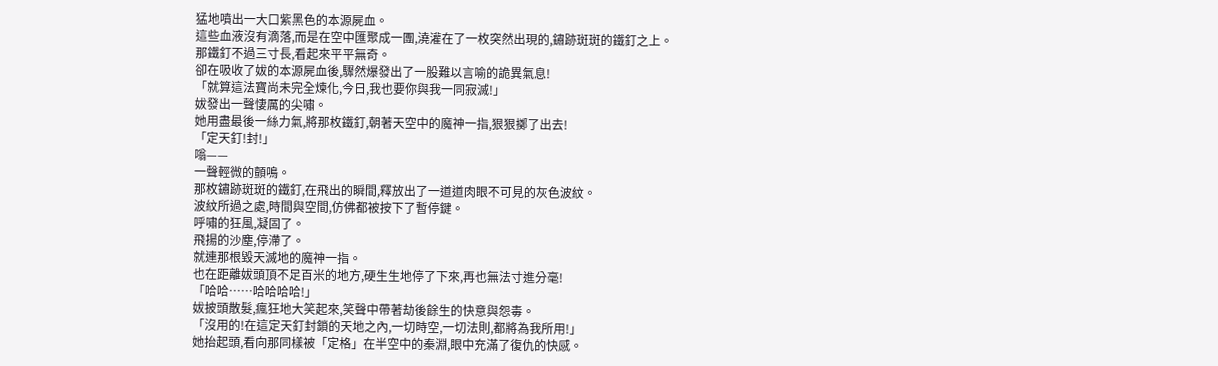猛地噴出一大口紫黑色的本源屍血。
這些血液沒有滴落,而是在空中匯聚成一團,澆灌在了一枚突然出現的,鏽跡斑斑的鐵釘之上。
那鐵釘不過三寸長,看起來平平無奇。
卻在吸收了妭的本源屍血後,驟然爆發出了一股難以言喻的詭異氣息!
「就算這法寶尚未完全煉化,今日,我也要你與我一同寂滅!」
妭發出一聲悽厲的尖嘯。
她用盡最後一絲力氣,將那枚鐵釘,朝著天空中的魔神一指,狠狠擲了出去!
「定天釘!封!」
嗡——
一聲輕微的顫鳴。
那枚鏽跡斑斑的鐵釘,在飛出的瞬間,釋放出了一道道肉眼不可見的灰色波紋。
波紋所過之處,時間與空間,仿佛都被按下了暫停鍵。
呼嘯的狂風,凝固了。
飛揚的沙塵,停滯了。
就連那根毀天滅地的魔神一指。
也在距離妭頭頂不足百米的地方,硬生生地停了下來,再也無法寸進分毫!
「哈哈……哈哈哈哈!」
妭披頭散髮,瘋狂地大笑起來,笑聲中帶著劫後餘生的快意與怨毒。
「沒用的!在這定天釘封鎖的天地之內,一切時空,一切法則,都將為我所用!」
她抬起頭,看向那同樣被「定格」在半空中的秦淵,眼中充滿了復仇的快感。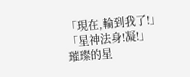「現在,輪到我了!」
「星神法身!凝!」
璀璨的星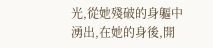光,從她殘破的身軀中湧出,在她的身後,開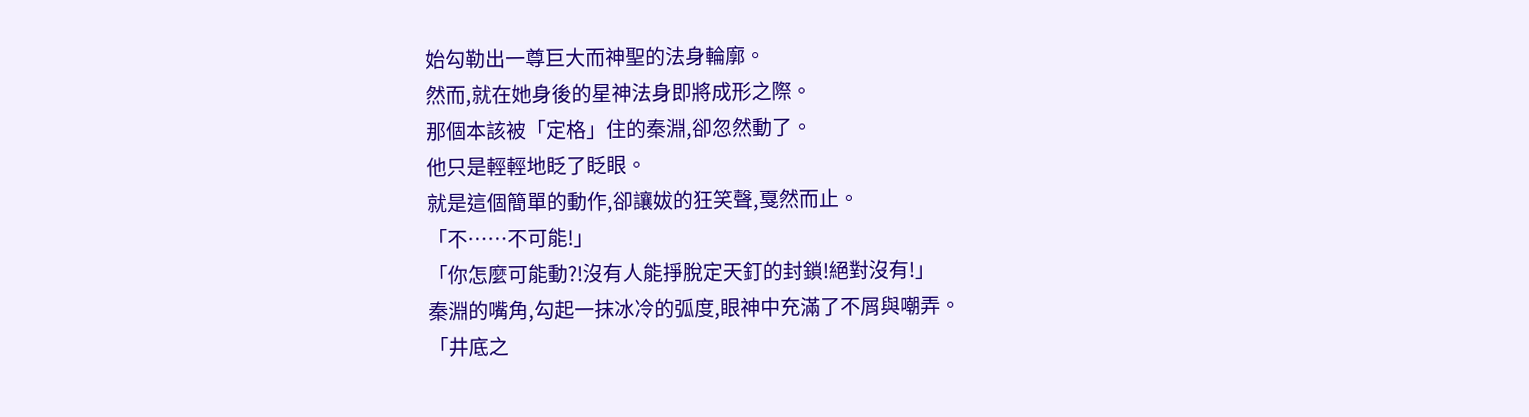始勾勒出一尊巨大而神聖的法身輪廓。
然而,就在她身後的星神法身即將成形之際。
那個本該被「定格」住的秦淵,卻忽然動了。
他只是輕輕地眨了眨眼。
就是這個簡單的動作,卻讓妭的狂笑聲,戛然而止。
「不……不可能!」
「你怎麼可能動?!沒有人能掙脫定天釘的封鎖!絕對沒有!」
秦淵的嘴角,勾起一抹冰冷的弧度,眼神中充滿了不屑與嘲弄。
「井底之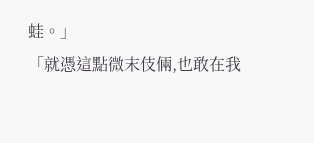蛙。」
「就憑這點微末伎倆,也敢在我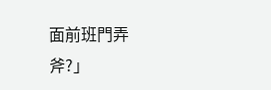面前班門弄斧?」